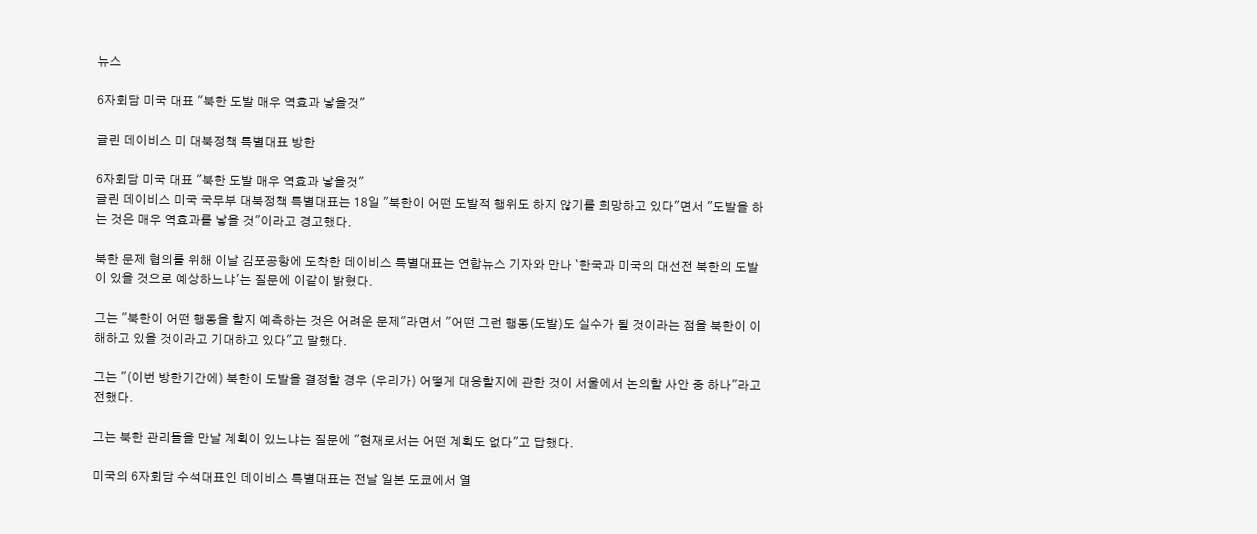뉴스

6자회담 미국 대표 "북한 도발 매우 역효과 낳을것"

글린 데이비스 미 대북정책 특별대표 방한

6자회담 미국 대표 "북한 도발 매우 역효과 낳을것"
글린 데이비스 미국 국무부 대북정책 특별대표는 18일 "북한이 어떤 도발적 행위도 하지 않기를 희망하고 있다"면서 "도발을 하는 것은 매우 역효과를 낳을 것"이라고 경고했다.

북한 문제 협의를 위해 이날 김포공항에 도착한 데이비스 특별대표는 연합뉴스 기자와 만나 `한국과 미국의 대선전 북한의 도발이 있을 것으로 예상하느냐'는 질문에 이같이 밝혔다.

그는 "북한이 어떤 행동을 할지 예측하는 것은 어려운 문제"라면서 "어떤 그런 행동(도발)도 실수가 될 것이라는 점을 북한이 이해하고 있을 것이라고 기대하고 있다"고 말했다.

그는 "(이번 방한기간에) 북한이 도발을 결정할 경우 (우리가) 어떻게 대응할지에 관한 것이 서울에서 논의할 사안 중 하나"라고 전했다.

그는 북한 관리들을 만날 계획이 있느냐는 질문에 "현재로서는 어떤 계획도 없다"고 답했다.

미국의 6자회담 수석대표인 데이비스 특별대표는 전날 일본 도쿄에서 열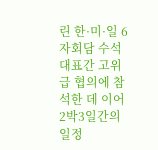린 한·미·일 6자회담 수석대표간 고위급 협의에 참석한 데 이어 2박3일간의 일정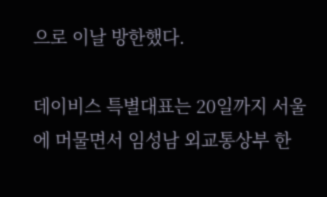으로 이날 방한했다.

데이비스 특별대표는 20일까지 서울에 머물면서 임성남 외교통상부 한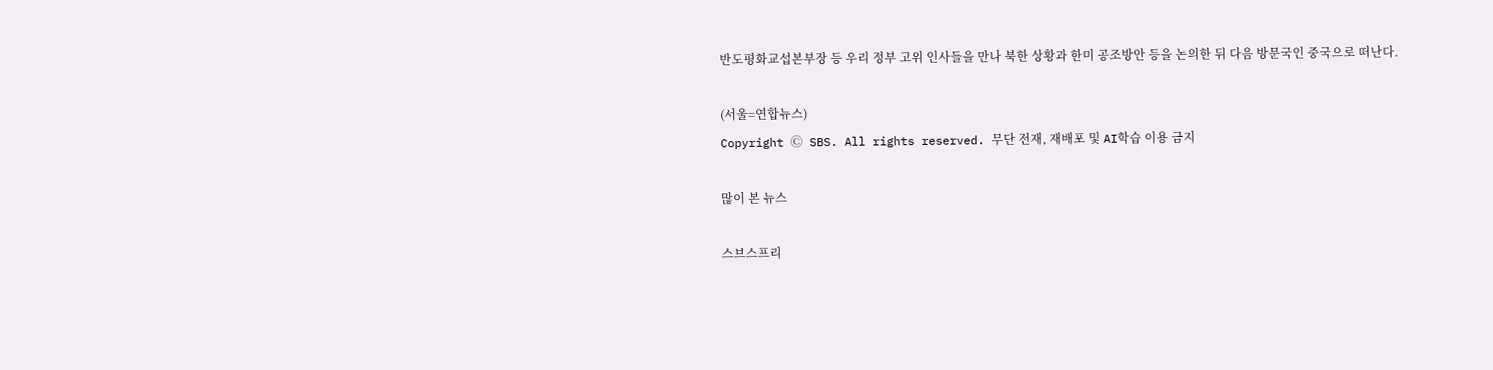반도평화교섭본부장 등 우리 정부 고위 인사들을 만나 북한 상황과 한미 공조방안 등을 논의한 뒤 다음 방문국인 중국으로 떠난다.

(서울=연합뉴스)
Copyright Ⓒ SBS. All rights reserved. 무단 전재, 재배포 및 AI학습 이용 금지

많이 본 뉴스

스브스프리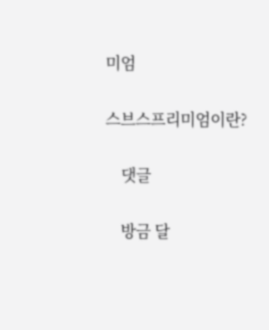미엄

스브스프리미엄이란?

    댓글

    방금 달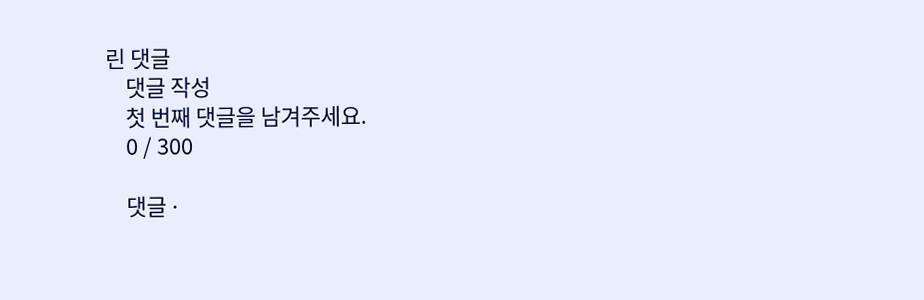린 댓글
    댓글 작성
    첫 번째 댓글을 남겨주세요.
    0 / 300

    댓글 ∙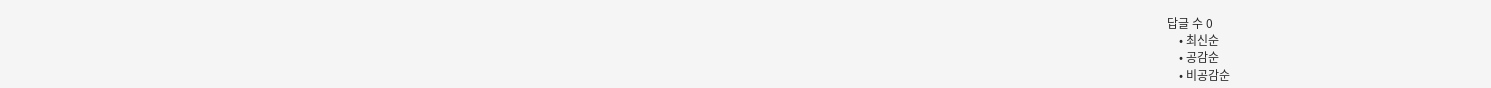답글 수 0
    • 최신순
    • 공감순
    • 비공감순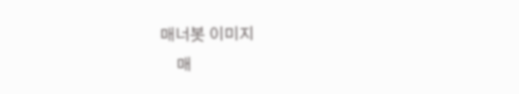매너봇 이미지
    매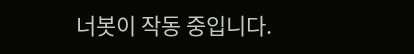너봇이 작동 중입니다.